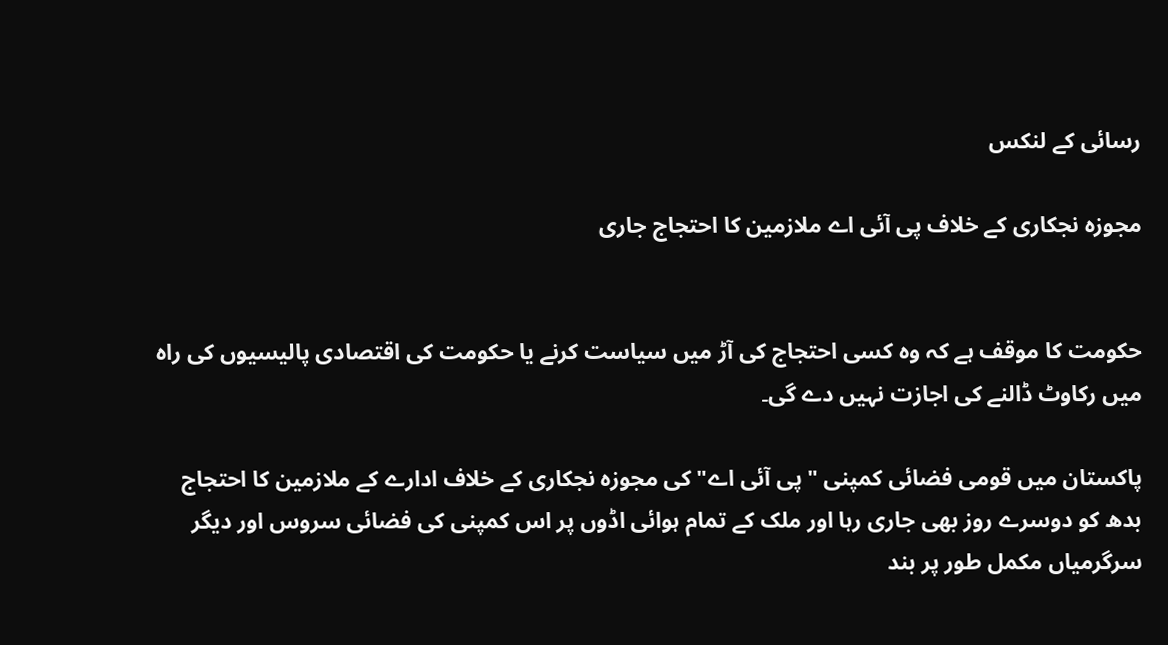رسائی کے لنکس

مجوزہ نجکاری کے خلاف پی آئی اے ملازمین کا احتجاج جاری


حکومت کا موقف ہے کہ وہ کسی احتجاج کی آڑ میں سیاست کرنے یا حکومت کی اقتصادی پالیسیوں کی راہ میں رکاوٹ ڈالنے کی اجازت نہیں دے گی۔

پاکستان میں قومی فضائی کمپنی "پی آئی اے" کی مجوزہ نجکاری کے خلاف ادارے کے ملازمین کا احتجاج بدھ کو دوسرے روز بھی جاری رہا اور ملک کے تمام ہوائی اڈوں پر اس کمپنی کی فضائی سروس اور دیگر سرگرمیاں مکمل طور پر بند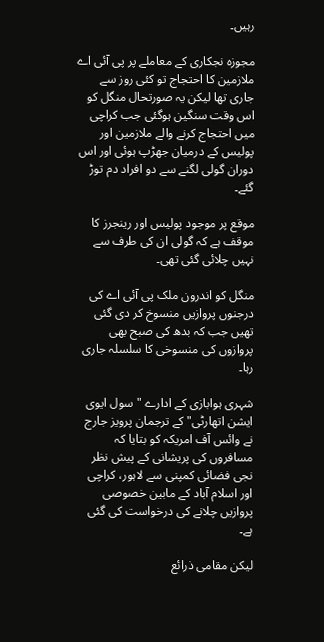رہیں۔

مجوزہ نجکاری کے معاملے پر پی آئی اے ملازمین کا احتجاج تو کئی روز سے جاری تھا لیکن یہ صورتحال منگل کو اس وقت سنگین ہوگئی جب کراچی میں احتجاج کرنے والے ملازمین اور پولیس کے درمیان جھڑپ ہوئی اور اس دوران گولی لگنے سے دو افراد دم توڑ گئے۔

موقع پر موجود پولیس اور رینجرز کا موقف ہے کہ گولی ان کی طرف سے نہیں چلائی گئی تھی۔

منگل کو اندرون ملک پی آئی اے کی درجنوں پروازیں منسوخ کر دی گئی تھیں جب کہ بدھ کی صبح بھی پروازوں کی منسوخی کا سلسلہ جاری رہا۔

شہری ہوابازی کے ادارے "سول ایوی ایشن اتھارٹی" کے ترجمان پرویز جارج نے وائس آف امریکہ کو بتایا کہ مسافروں کی پریشانی کے پیش نظر نجی فضائی کمپنی سے لاہور، کراچی اور اسلام آباد کے مابین خصوصی پروازیں چلانے کی درخواست کی گئی ہے۔

لیکن مقامی ذرائع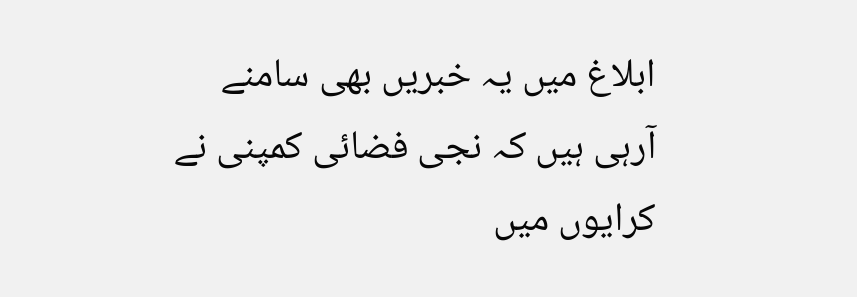ابلاغ میں یہ خبریں بھی سامنے آرہی ہیں کہ نجی فضائی کمپنی نے کرایوں میں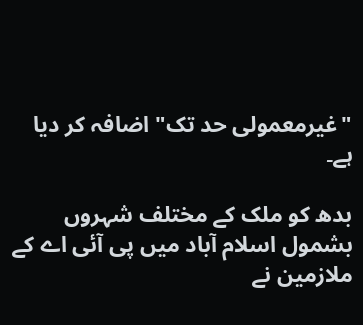"غیرمعمولی حد تک" اضافہ کر دیا ہے۔

بدھ کو ملک کے مختلف شہروں بشمول اسلام آباد میں پی آئی اے کے ملازمین نے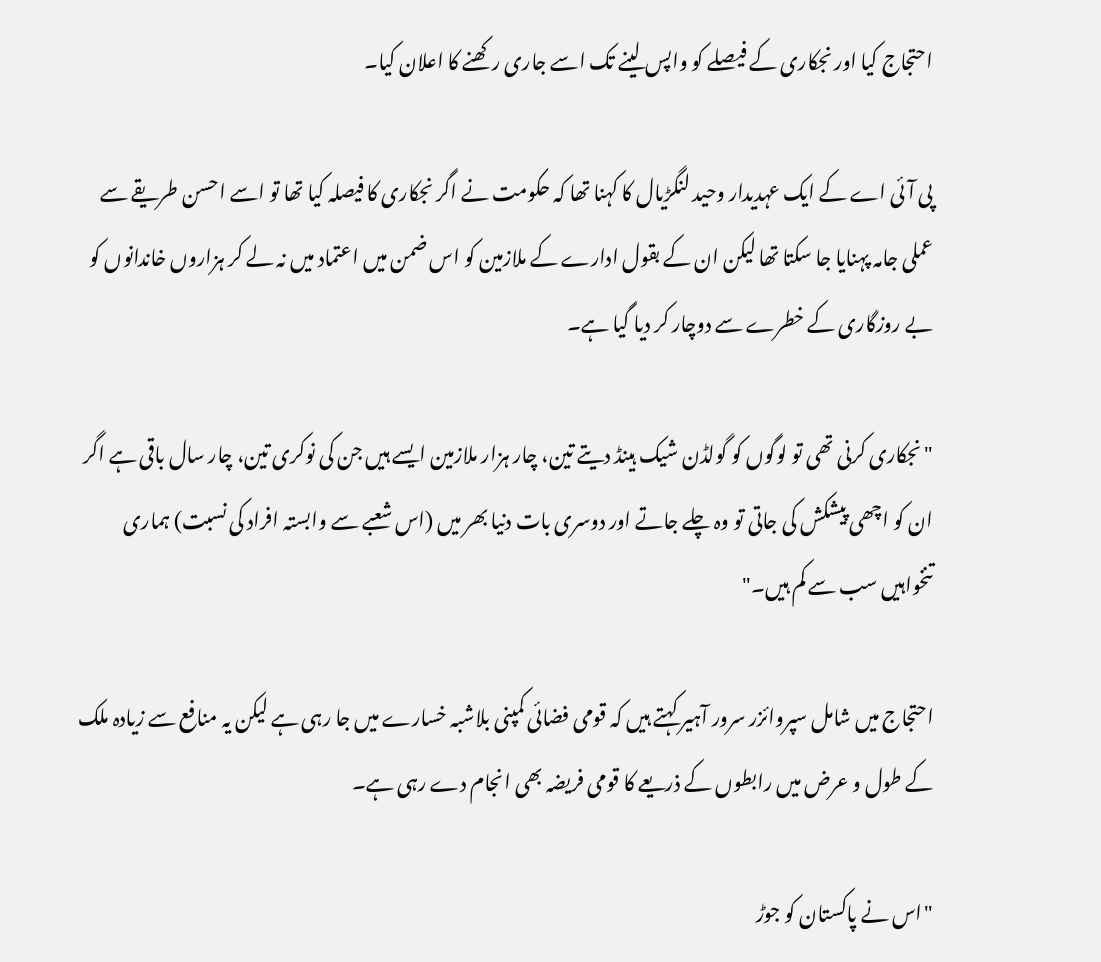احتجاج کیا اور نجکاری کے فیصلے کو واپس لینے تک اسے جاری رکھنے کا اعلان کیا۔

پی آئی اے کے ایک عہدیدار وحید لنگڑیال کا کہنا تھا کہ حکومت نے اگر نجکاری کا فیصلہ کیا تھا تو اسے احسن طریقے سے عملی جامہ پہنایا جا سکتا تھا لیکن ان کے بقول ادارے کے ملازمین کو اس ضمن میں اعتماد میں نہ لے کر ہزاروں خاندانوں کو بے روزگاری کے خطرے سے دوچار کر دیا گیا ہے۔

"نجکاری کرنی تھی تو لوگوں کو گولڈن شیک ہینڈ دیتے تین، چار ہزار ملازمین ایسے ہیں جن کی نوکری تین، چار سال باقی ہے اگر ان کو اچھی پیشکش کی جاتی تو وہ چلے جاتے اور دوسری بات دنیا بھر میں (اس شعبے سے وابستہ افراد کی نسبت) ہماری تنخواہیں سب سے کم ہیں۔"

احتجاج میں شامل سپروائزر سرور آہیر کہتے ہیں کہ قومی فضائی کمپنی بلاشبہ خسارے میں جا رہی ہے لیکن یہ منافع سے زیادہ ملک کے طول و عرض میں رابطوں کے ذریعے کا قومی فریضہ بھی انجام دے رہی ہے۔

"اس نے پاکستان کو جوڑ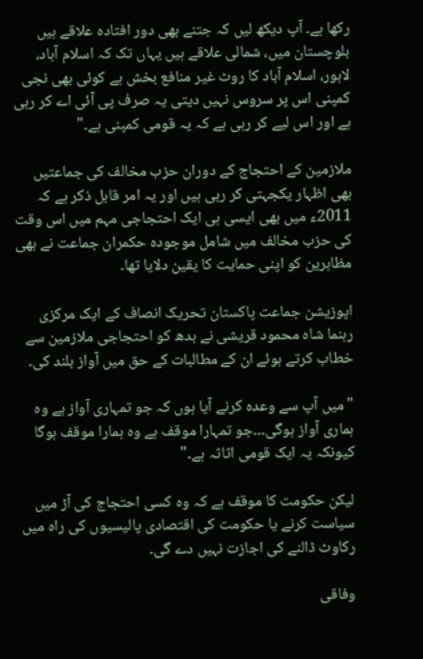رکھا ہے۔ آپ دیکھ لیں کہ جتنے بھی دور افتادہ علاقے ہیں بلوچستان میں، شمالی علاقے ہیں یہاں تک کہ اسلام آباد، لاہور، اسلام آباد کا روٹ غیر منافع بخش ہے کوئی بھی نجی کمپنی اس پر سروس نہیں دیتی یہ صرف پی آئی اے کر رہی ہے اور اس لیے کر رہی ہے کہ یہ قومی کمپنی ہے۔"

ملازمین کے احتجاج کے دوران حزب مخالف کی جماعتیں بھی اظہار یکجہتی کر رہی ہیں اور یہ امر قابل ذکر ہے کہ 2011ء میں بھی ایسی ہی ایک احتجاجی مہم میں اس وقت کی حزب مخالف میں شامل موجودہ حکمران جماعت نے بھی مظاہرین کو اپنی حمایت کا یقین دلایا تھا۔

اپوزیشن جماعت پاکستان تحریک انصاف کے ایک مرکزی رہنما شاہ محمود قریشی نے بدھ کو احتجاجی ملازمین سے خطاب کرتے ہوئے ان کے مطالبات کے حق میں آواز بلند کی۔

"میں آپ سے وعدہ کرنے آیا ہوں کہ جو تمہاری آواز ہے وہ ہماری آواز ہوگی۔۔۔جو تمہارا موقف ہے وہ ہمارا موقف ہوگا کیونکہ یہ ایک قومی اثاثہ ہے۔"

لیکن حکومت کا موقف ہے کہ وہ کسی احتجاج کی آڑ میں سیاست کرنے یا حکومت کی اقتصادی پالیسیوں کی راہ میں رکاوٹ ڈالنے کی اجازت نہیں دے گی۔

وفاقی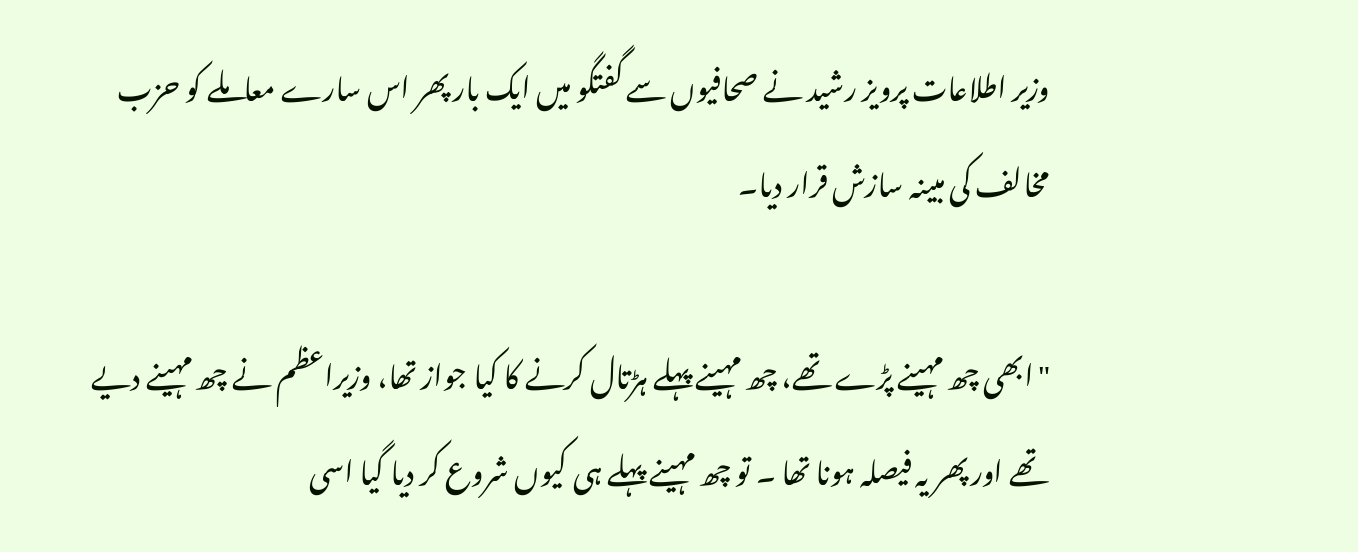وزیر اطلاعات پرویز رشید نے صحافیوں سے گفتگو میں ایک بار پھر اس سارے معاملے کو حزب مخالف کی مبینہ سازش قرار دیا۔

"ابھی چھ مہینے پڑے تھے، چھ مہینے پہلے ہڑتال کرنے کا کیا جواز تھا، وزیراعظم نے چھ مہینے دیے تھے اور پھر یہ فیصلہ ہونا تھا ۔ تو چھ مہینے پہلے ہی کیوں شروع کر دیا گیا اسی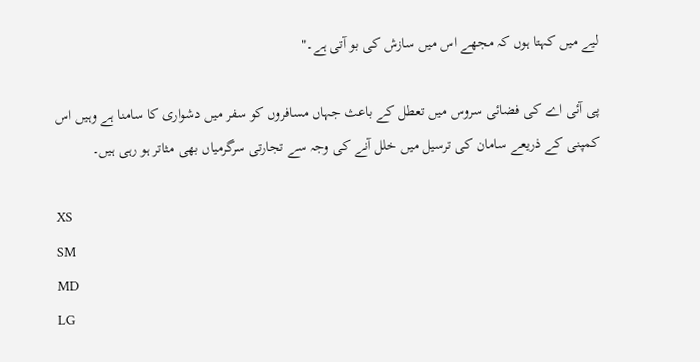لیے میں کہتا ہوں کہ مجھے اس میں سازش کی بو آتی ہے۔"

پی آئی اے کی فضائی سروس میں تعطل کے باعث جہاں مسافروں کو سفر میں دشواری کا سامنا ہے وہیں اس کمپنی کے ذریعے سامان کی ترسیل میں خلل آنے کی وجہ سے تجارتی سرگرمیاں بھی مثاتر ہو رہی ہیں۔

XS
SM
MD
LG